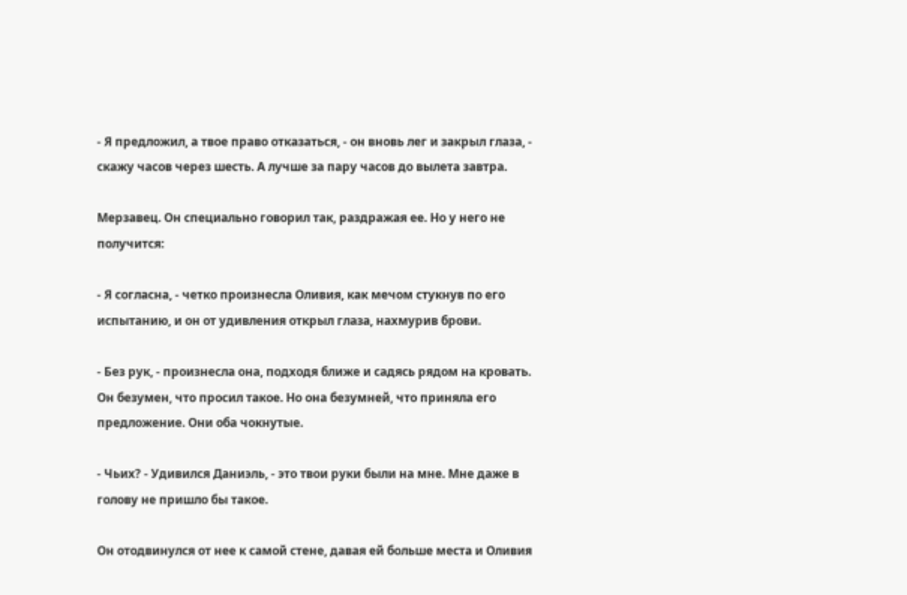- Я предложил, а твое право отказаться, - он вновь лег и закрыл глаза, - скажу часов через шесть. А лучше за пару часов до вылета завтра.

Мерзавец. Он специально говорил так, раздражая ее. Но у него не получится:

- Я согласна, - четко произнесла Оливия, как мечом стукнув по его испытанию, и он от удивления открыл глаза, нахмурив брови.

- Без рук, - произнесла она, подходя ближе и садясь рядом на кровать. Он безумен, что просил такое. Но она безумней, что приняла его предложение. Они оба чокнутые.

- Чьих? - Удивился Даниэль, - это твои руки были на мне. Мне даже в голову не пришло бы такое.

Он отодвинулся от нее к самой стене, давая ей больше места и Оливия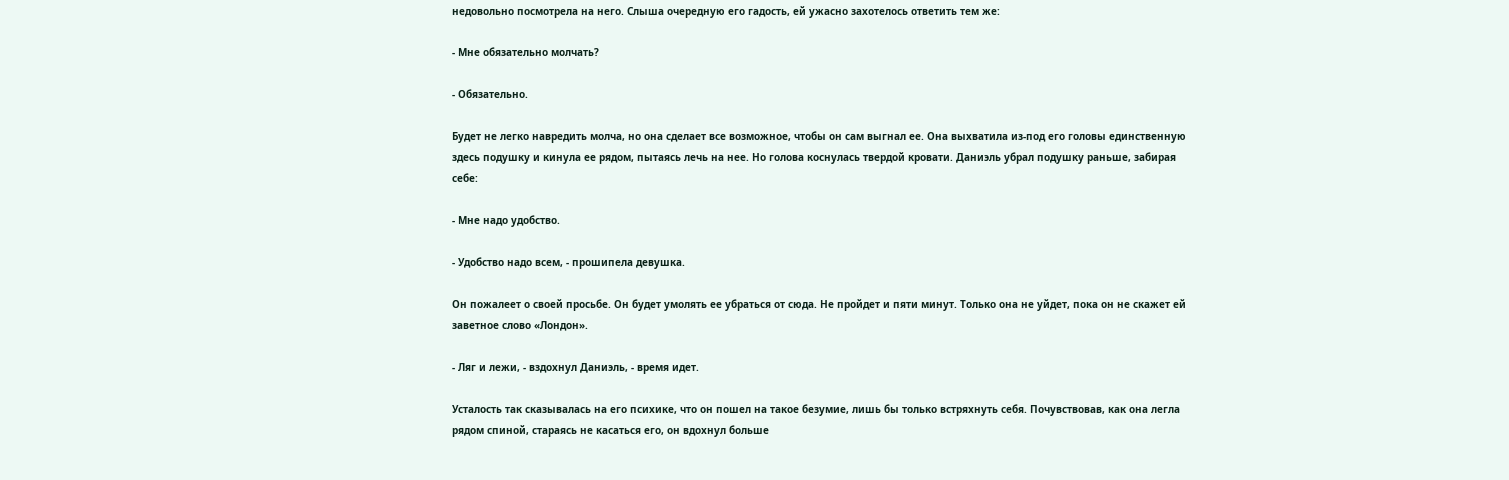недовольно посмотрела на него. Слыша очередную его гадость, ей ужасно захотелось ответить тем же:

- Мне обязательно молчать?

- Обязательно.

Будет не легко навредить молча, но она сделает все возможное, чтобы он сам выгнал ее. Она выхватила из-под его головы единственную здесь подушку и кинула ее рядом, пытаясь лечь на нее. Но голова коснулась твердой кровати. Даниэль убрал подушку раньше, забирая себе:

- Мне надо удобство.

- Удобство надо всем, - прошипела девушка.

Он пожалеет о своей просьбе. Он будет умолять ее убраться от сюда. Не пройдет и пяти минут. Только она не уйдет, пока он не скажет ей заветное слово «Лондон».

- Ляг и лежи, - вздохнул Даниэль, - время идет.

Усталость так сказывалась на его психике, что он пошел на такое безумие, лишь бы только встряхнуть себя. Почувствовав, как она легла рядом спиной, стараясь не касаться его, он вдохнул больше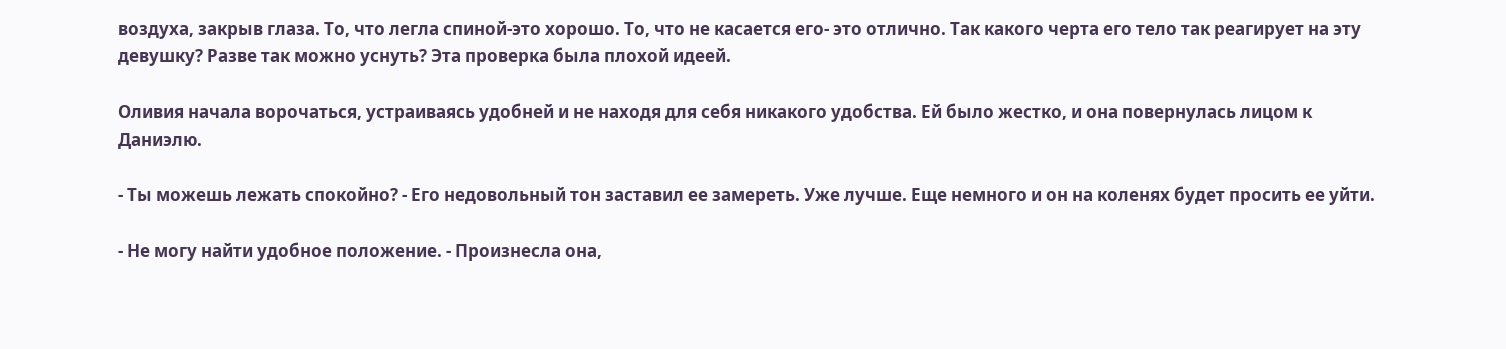воздуха, закрыв глаза. То, что легла спиной-это хорошо. То, что не касается его- это отлично. Так какого черта его тело так реагирует на эту девушку? Разве так можно уснуть? Эта проверка была плохой идеей.

Оливия начала ворочаться, устраиваясь удобней и не находя для себя никакого удобства. Ей было жестко, и она повернулась лицом к Даниэлю.

- Ты можешь лежать спокойно? - Его недовольный тон заставил ее замереть. Уже лучше. Еще немного и он на коленях будет просить ее уйти.

- Не могу найти удобное положение. - Произнесла она,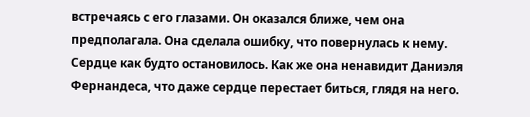встречаясь с его глазами. Он оказался ближе, чем она предполагала. Она сделала ошибку, что повернулась к нему. Сердце как будто остановилось. Как же она ненавидит Даниэля Фернандеса, что даже сердце перестает биться, глядя на него.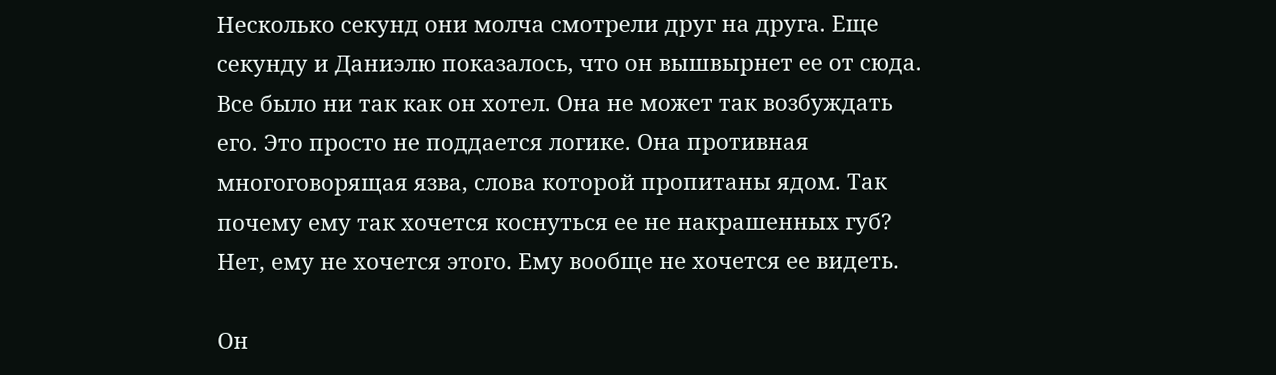Несколько секунд они молча смотрели друг на друга. Еще секунду и Даниэлю показалось, что он вышвырнет ее от сюда. Все было ни так как он хотел. Она не может так возбуждать его. Это просто не поддается логике. Она противная многоговорящая язва, слова которой пропитаны ядом. Так почему ему так хочется коснуться ее не накрашенных губ? Нет, ему не хочется этого. Ему вообще не хочется ее видеть.

Он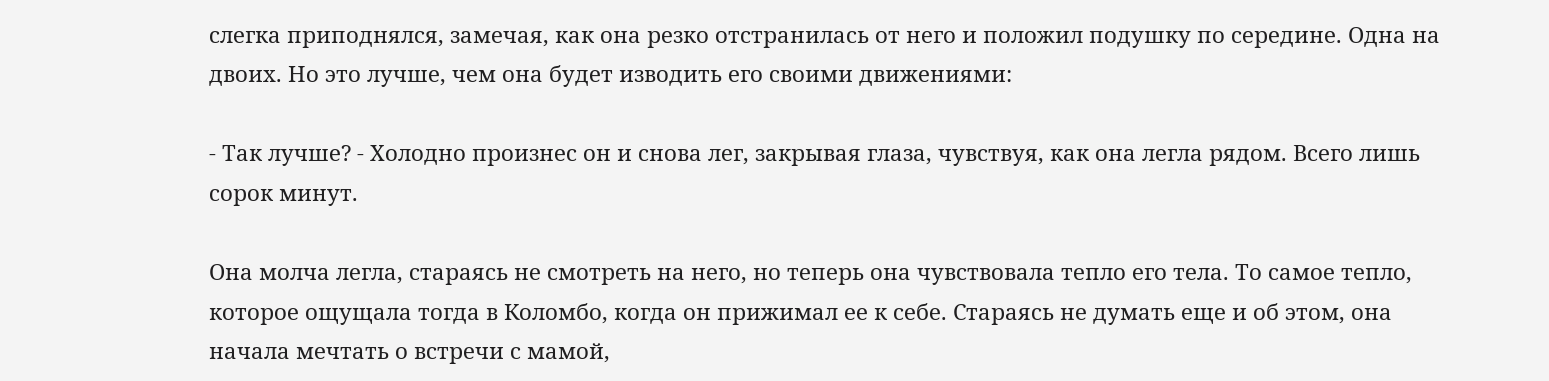слегка приподнялся, замечая, как она резко отстранилась от него и положил подушку по середине. Одна на двоих. Но это лучше, чем она будет изводить его своими движениями:

- Так лучше? - Холодно произнес он и снова лег, закрывая глаза, чувствуя, как она легла рядом. Всего лишь сорок минут.

Она молча легла, стараясь не смотреть на него, но теперь она чувствовала тепло его тела. То самое тепло, которое ощущала тогда в Коломбо, когда он прижимал ее к себе. Стараясь не думать еще и об этом, она начала мечтать о встречи с мамой,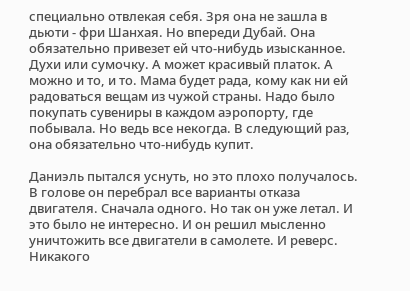специально отвлекая себя. Зря она не зашла в дьюти - фри Шанхая. Но впереди Дубай. Она обязательно привезет ей что-нибудь изысканное. Духи или сумочку. А может красивый платок. А можно и то, и то. Мама будет рада, кому как ни ей радоваться вещам из чужой страны. Надо было покупать сувениры в каждом аэропорту, где побывала. Но ведь все некогда. В следующий раз, она обязательно что-нибудь купит.

Даниэль пытался уснуть, но это плохо получалось. В голове он перебрал все варианты отказа двигателя. Сначала одного. Но так он уже летал. И это было не интересно. И он решил мысленно уничтожить все двигатели в самолете. И реверс. Никакого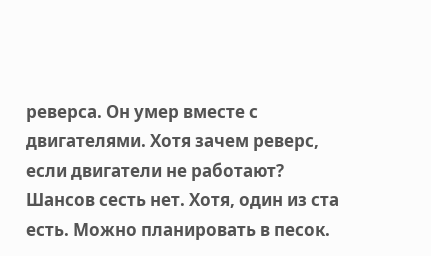реверса. Он умер вместе с двигателями. Хотя зачем реверс, если двигатели не работают? Шансов сесть нет. Хотя, один из ста есть. Можно планировать в песок.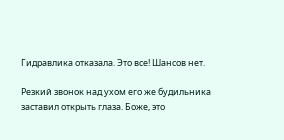Гидравлика отказала. Это все! Шансов нет.

Резкий звонок над ухом его же будильника заставил открыть глаза. Боже, это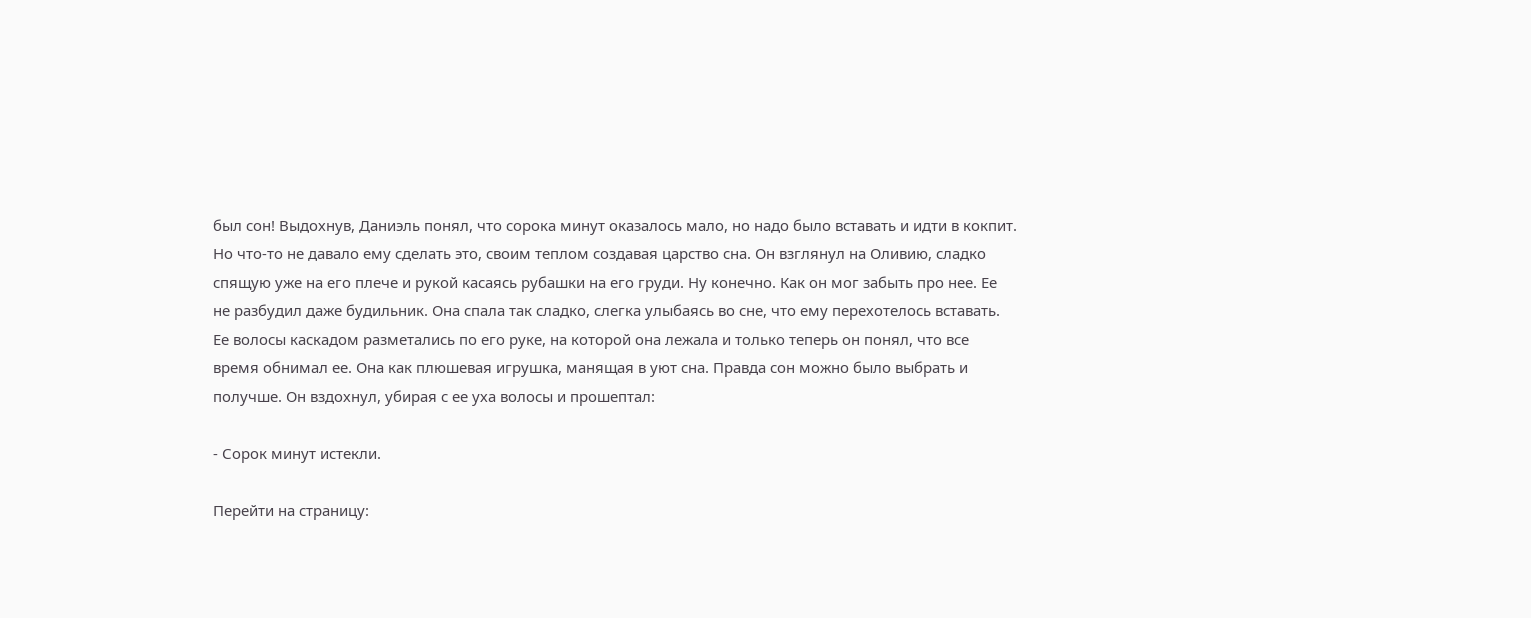был сон! Выдохнув, Даниэль понял, что сорока минут оказалось мало, но надо было вставать и идти в кокпит. Но что-то не давало ему сделать это, своим теплом создавая царство сна. Он взглянул на Оливию, сладко спящую уже на его плече и рукой касаясь рубашки на его груди. Ну конечно. Как он мог забыть про нее. Ее не разбудил даже будильник. Она спала так сладко, слегка улыбаясь во сне, что ему перехотелось вставать. Ее волосы каскадом разметались по его руке, на которой она лежала и только теперь он понял, что все время обнимал ее. Она как плюшевая игрушка, манящая в уют сна. Правда сон можно было выбрать и получше. Он вздохнул, убирая с ее уха волосы и прошептал:

- Сорок минут истекли.

Перейти на страницу: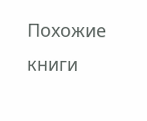Похожие книги